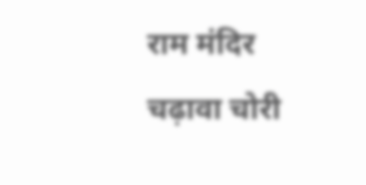राम मंदिर चढ़ावा चोरी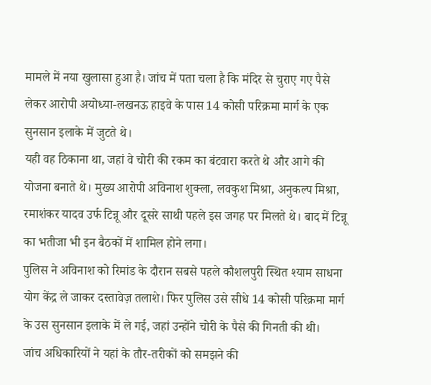मामले में नया खुलासा हुआ है। जांच में पता चला है कि मंदिर से चुराए गए पैसे लेकर आरोपी अयोध्या-लखनऊ हाइवे के पास 14 कोसी परिक्रमा मार्ग के एक सुनसान इलाके में जुटते थे।
यही वह ठिकाना था, जहां वे चोरी की रकम का बंटवारा करते थे और आगे की योजना बनाते थे। मुख्य आरोपी अविनाश शुक्ला, लवकुश मिश्रा, अनुकल्प मिश्रा, रमाशंकर यादव उर्फ टिन्नू और दूसरे साथी पहले इस जगह पर मिलते थे। बाद में टिन्नू का भतीजा भी इन बैठकों में शामिल होने लगा।
पुलिस ने अविनाश को रिमांड के दौरान सबसे पहले कौशलपुरी स्थित श्याम साधना योग केंद्र ले जाकर दस्तावेज़ तलाशे। फिर पुलिस उसे सीधे 14 कोसी परिक्रमा मार्ग के उस सुनसान इलाके में ले गई, जहां उन्होंने चोरी के पैसे की गिनती की थी।
जांच अधिकारियों ने यहां के तौर-तरीकों को समझने की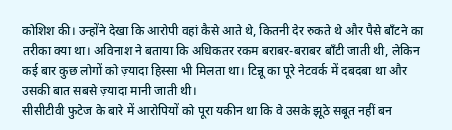कोशिश की। उन्होंने देखा कि आरोपी वहां कैसे आते थे, कितनी देर रुकते थे और पैसे बाँटने का तरीका क्या था। अविनाश ने बताया कि अधिकतर रकम बराबर-बराबर बाँटी जाती थी, लेकिन कई बार कुछ लोगों को ज़्यादा हिस्सा भी मिलता था। टिन्नू का पूरे नेटवर्क में दबदबा था और उसकी बात सबसे ज़्यादा मानी जाती थी।
सीसीटीवी फुटेज के बारे में आरोपियों को पूरा यकीन था कि वे उसके झूठे सबूत नहीं बन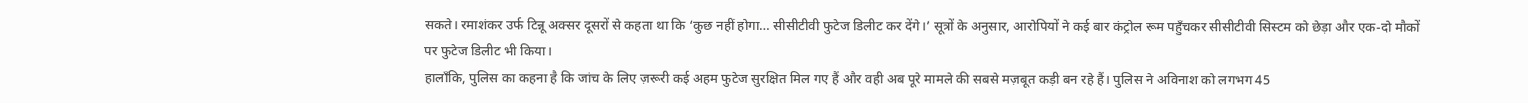सकते। रमाशंकर उर्फ टिन्नू अक्सर दूसरों से कहता था कि ‘कुछ नहीं होगा… सीसीटीवी फुटेज डिलीट कर देंगे।’ सूत्रों के अनुसार, आरोपियों ने कई बार कंट्रोल रूम पहुँचकर सीसीटीवी सिस्टम को छेड़ा और एक-दो मौकों पर फुटेज डिलीट भी किया।
हालाँकि, पुलिस का कहना है कि जांच के लिए ज़रूरी कई अहम फुटेज सुरक्षित मिल गए हैं और वही अब पूरे मामले की सबसे मज़बूत कड़ी बन रहे हैं। पुलिस ने अविनाश को लगभग 45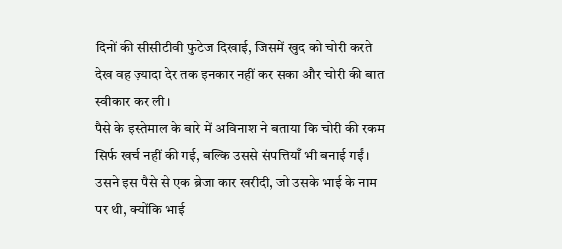दिनों की सीसीटीवी फुटेज दिखाई, जिसमें खुद को चोरी करते देख वह ज़्यादा देर तक इनकार नहीं कर सका और चोरी की बात स्वीकार कर ली।
पैसे के इस्तेमाल के बारे में अविनाश ने बताया कि चोरी की रकम सिर्फ खर्च नहीं की गई, बल्कि उससे संपत्तियाँ भी बनाई गईं। उसने इस पैसे से एक ब्रेजा कार खरीदी, जो उसके भाई के नाम पर थी, क्योंकि भाई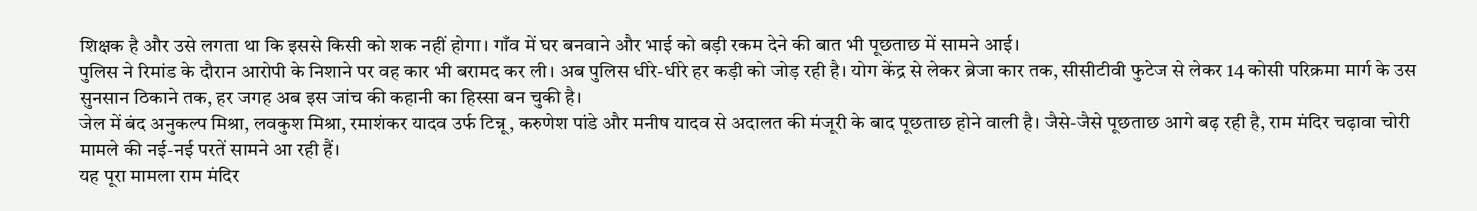शिक्षक है और उसे लगता था कि इससे किसी को शक नहीं होगा। गाँव में घर बनवाने और भाई को बड़ी रकम देने की बात भी पूछताछ में सामने आई।
पुलिस ने रिमांड के दौरान आरोपी के निशाने पर वह कार भी बरामद कर ली। अब पुलिस धीरे-धीरे हर कड़ी को जोड़ रही है। योग केंद्र से लेकर ब्रेजा कार तक, सीसीटीवी फुटेज से लेकर 14 कोसी परिक्रमा मार्ग के उस सुनसान ठिकाने तक, हर जगह अब इस जांच की कहानी का हिस्सा बन चुकी है।
जेल में बंद अनुकल्प मिश्रा, लवकुश मिश्रा, रमाशंकर यादव उर्फ टिन्नू, करुणेश पांडे और मनीष यादव से अदालत की मंजूरी के बाद पूछताछ होने वाली है। जैसे-जैसे पूछताछ आगे बढ़ रही है, राम मंदिर चढ़ावा चोरी मामले की नई-नई परतें सामने आ रही हैं।
यह पूरा मामला राम मंदिर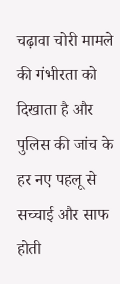चढ़ावा चोरी मामले की गंभीरता को दिखाता है और पुलिस की जांच के हर नए पहलू से सच्चाई और साफ होती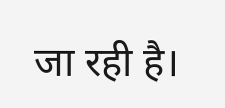जा रही है।